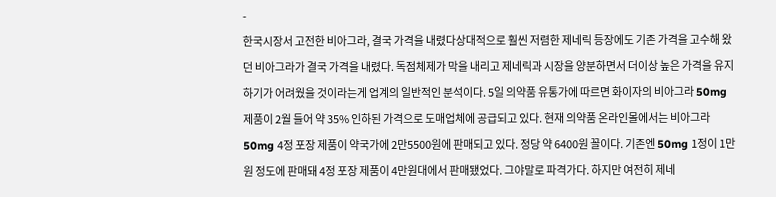-
한국시장서 고전한 비아그라, 결국 가격을 내렸다상대적으로 훨씬 저렴한 제네릭 등장에도 기존 가격을 고수해 왔던 비아그라가 결국 가격을 내렸다. 독점체제가 막을 내리고 제네릭과 시장을 양분하면서 더이상 높은 가격을 유지하기가 어려웠을 것이라는게 업계의 일반적인 분석이다. 5일 의약품 유통가에 따르면 화이자의 비아그라 50mg 제품이 2월 들어 약 35% 인하된 가격으로 도매업체에 공급되고 있다. 현재 의약품 온라인몰에서는 비아그라50mg 4정 포장 제품이 약국가에 2만5500원에 판매되고 있다. 정당 약 6400원 꼴이다. 기존엔 50mg 1정이 1만원 정도에 판매돼 4정 포장 제품이 4만원대에서 판매됐었다. 그야말로 파격가다. 하지만 여전히 제네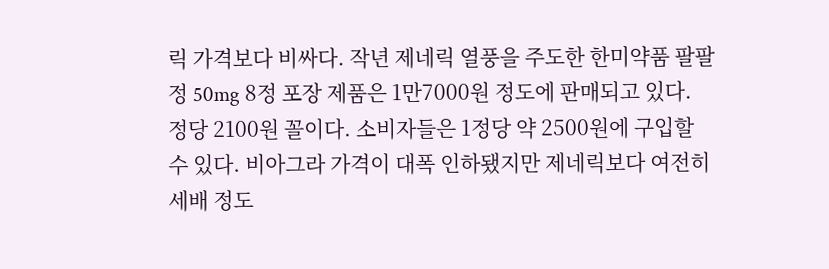릭 가격보다 비싸다. 작년 제네릭 열풍을 주도한 한미약품 팔팔정 50mg 8정 포장 제품은 1만7000원 정도에 판매되고 있다. 정당 2100원 꼴이다. 소비자들은 1정당 약 2500원에 구입할 수 있다. 비아그라 가격이 대폭 인하됐지만 제네릭보다 여전히 세배 정도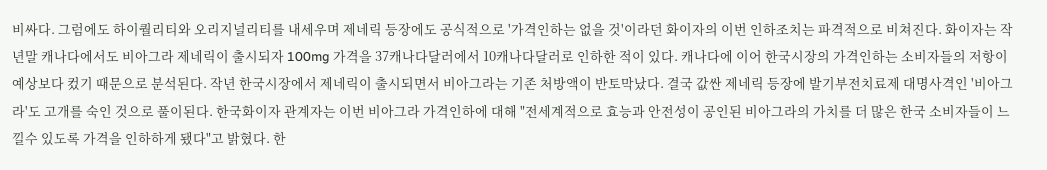비싸다. 그럼에도 하이퀄리티와 오리지널리티를 내세우며 제네릭 등장에도 공식적으로 '가격인하는 없을 것'이라던 화이자의 이번 인하조치는 파격적으로 비쳐진다. 화이자는 작년말 캐나다에서도 비아그라 제네릭이 출시되자 100mg 가격을 37캐나다달러에서 10캐나다달러로 인하한 적이 있다. 캐나다에 이어 한국시장의 가격인하는 소비자들의 저항이 예상보다 컸기 때문으로 분석된다. 작년 한국시장에서 제네릭이 출시되면서 비아그라는 기존 처방액이 반토막났다. 결국 값싼 제네릭 등장에 발기부전치료제 대명사격인 '비아그라'도 고개를 숙인 것으로 풀이된다. 한국화이자 관계자는 이번 비아그라 가격인하에 대해 "전세계적으로 효능과 안전성이 공인된 비아그라의 가치를 더 많은 한국 소비자들이 느낄수 있도록 가격을 인하하게 됐다"고 밝혔다. 한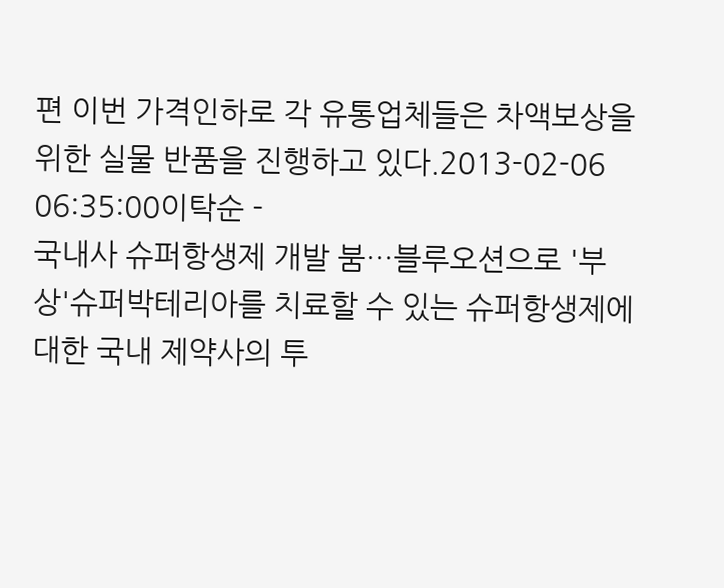편 이번 가격인하로 각 유통업체들은 차액보상을 위한 실물 반품을 진행하고 있다.2013-02-06 06:35:00이탁순 -
국내사 슈퍼항생제 개발 붐…블루오션으로 '부상'슈퍼박테리아를 치료할 수 있는 슈퍼항생제에 대한 국내 제약사의 투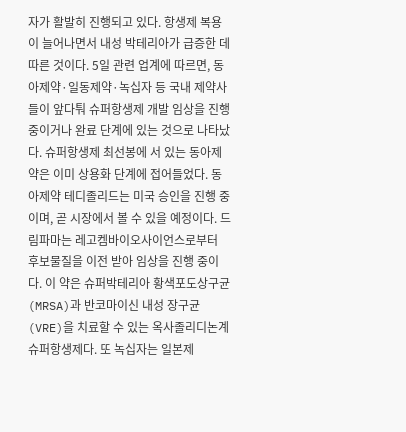자가 활발히 진행되고 있다. 항생제 복용이 늘어나면서 내성 박테리아가 급증한 데 따른 것이다. 5일 관련 업계에 따르면, 동아제약·일동제약·녹십자 등 국내 제약사들이 앞다퉈 슈퍼항생제 개발 임상을 진행 중이거나 완료 단계에 있는 것으로 나타났다. 슈퍼항생제 최선봉에 서 있는 동아제약은 이미 상용화 단계에 접어들었다. 동아제약 테디졸리드는 미국 승인을 진행 중이며, 곧 시장에서 볼 수 있을 예정이다. 드림파마는 레고켐바이오사이언스로부터 후보물질을 이전 받아 임상을 진행 중이다. 이 약은 슈퍼박테리아 황색포도상구균(MRSA)과 반코마이신 내성 장구균(VRE)을 치료할 수 있는 옥사졸리디논계 슈퍼항생제다. 또 녹십자는 일본제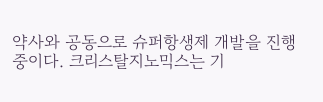약사와 공동으로 슈퍼항생제 개발을 진행 중이다. 크리스탈지노믹스는 기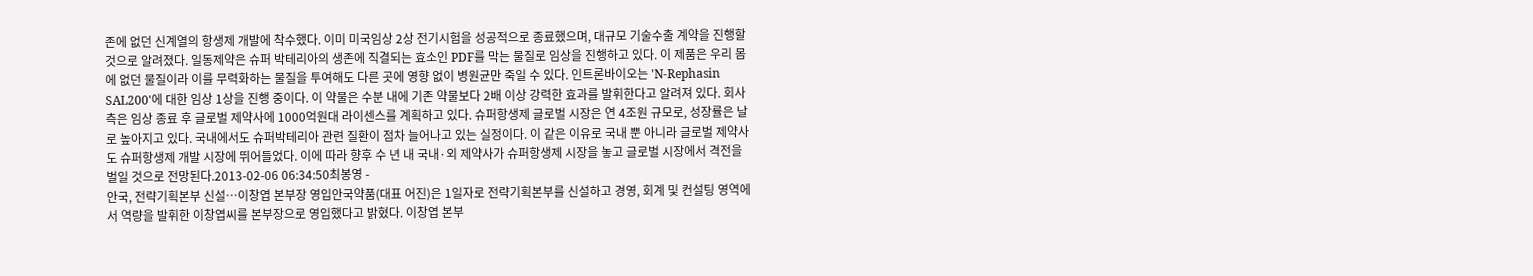존에 없던 신계열의 항생제 개발에 착수했다. 이미 미국임상 2상 전기시험을 성공적으로 종료했으며, 대규모 기술수출 계약을 진행할 것으로 알려졌다. 일동제약은 슈퍼 박테리아의 생존에 직결되는 효소인 PDF를 막는 물질로 임상을 진행하고 있다. 이 제품은 우리 몸에 없던 물질이라 이를 무력화하는 물질을 투여해도 다른 곳에 영향 없이 병원균만 죽일 수 있다. 인트론바이오는 'N-Rephasin SAL200'에 대한 임상 1상을 진행 중이다. 이 약물은 수분 내에 기존 약물보다 2배 이상 강력한 효과를 발휘한다고 알려져 있다. 회사측은 임상 종료 후 글로벌 제약사에 1000억원대 라이센스를 계획하고 있다. 슈퍼항생제 글로벌 시장은 연 4조원 규모로, 성장률은 날로 높아지고 있다. 국내에서도 슈퍼박테리아 관련 질환이 점차 늘어나고 있는 실정이다. 이 같은 이유로 국내 뿐 아니라 글로벌 제약사도 슈퍼항생제 개발 시장에 뛰어들었다. 이에 따라 향후 수 년 내 국내·외 제약사가 슈퍼항생제 시장을 놓고 글로벌 시장에서 격전을 벌일 것으로 전망된다.2013-02-06 06:34:50최봉영 -
안국, 전략기획본부 신설…이창엽 본부장 영입안국약품(대표 어진)은 1일자로 전략기획본부를 신설하고 경영, 회계 및 컨설팅 영역에서 역량을 발휘한 이창엽씨를 본부장으로 영입했다고 밝혔다. 이창엽 본부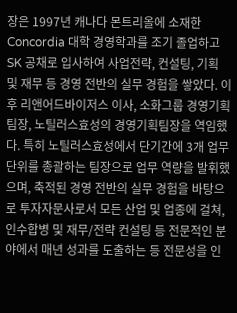장은 1997년 캐나다 몬트리올에 소재한 Concordia 대학 경영학과를 조기 졸업하고 SK 공채로 입사하여 사업전략, 컨설팅, 기획 및 재무 등 경영 전반의 실무 경험을 쌓았다. 이후 리앤어드바이저스 이사, 소화그룹 경영기획팀장, 노틸러스효성의 경영기획팀장을 역임했다. 특히 노틸러스효성에서 단기간에 3개 업무단위를 총괄하는 팀장으로 업무 역량을 발휘했으며, 축적된 경영 전반의 실무 경험을 바탕으로 투자자문사로서 모든 산업 및 업종에 걸쳐, 인수합병 및 재무/전략 컨설팅 등 전문적인 분야에서 매년 성과를 도출하는 등 전문성을 인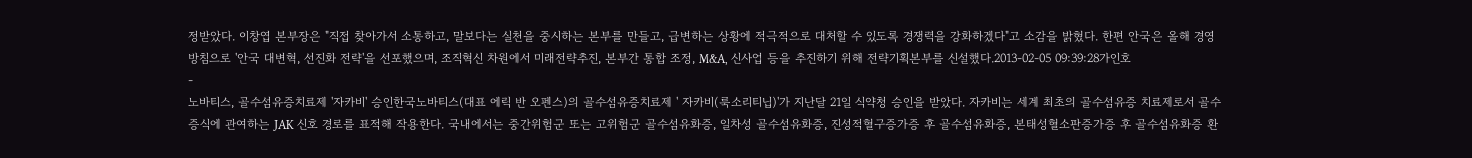정받았다. 이창엽 본부장은 "직접 찾아가서 소통하고, 말보다는 실천을 중시하는 본부를 만들고, 급변하는 상황에 적극적으로 대처할 수 있도록 경쟁력을 강화하겠다"고 소감을 밝혔다. 한편 안국은 올해 경영방침으로 '안국 대변혁, 선진화 전략'을 선포했으며, 조직혁신 차원에서 미래전략추진, 본부간 통합 조정, M&A, 신사업 등을 추진하기 위해 전략기획본부를 신설했다.2013-02-05 09:39:28가인호
-
노바티스, 골수섬유증치료제 '자카비' 승인한국노바티스(대표 에릭 반 오펜스)의 골수섬유증치료제 ' 자카비(룩소리티닙)'가 지난달 21일 식약청 승인을 받았다. 자카비는 세계 최초의 골수섬유증 치료제로서 골수증식에 관여하는 JAK 신호 경로를 표적해 작용한다. 국내에서는 중간위험군 또는 고위험군 골수섬유화증, 일차성 골수섬유화증, 진성적혈구증가증 후 골수섬유화증, 본태성혈소판증가증 후 골수섬유화증 환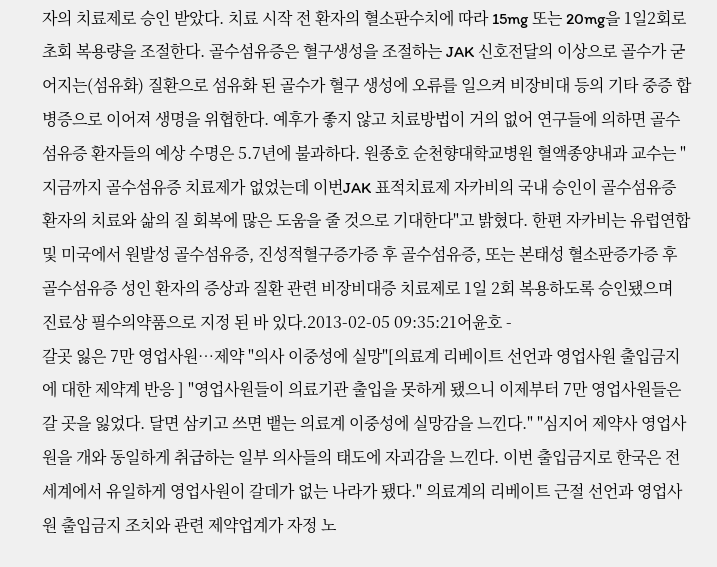자의 치료제로 승인 받았다. 치료 시작 전 환자의 혈소판수치에 따라 15mg 또는 20mg을 1일2회로 초회 복용량을 조절한다. 골수섬유증은 혈구생성을 조절하는 JAK 신호전달의 이상으로 골수가 굳어지는(섬유화) 질환으로 섬유화 된 골수가 혈구 생성에 오류를 일으켜 비장비대 등의 기타 중증 합병증으로 이어져 생명을 위협한다. 예후가 좋지 않고 치료방법이 거의 없어 연구들에 의하면 골수섬유증 환자들의 예상 수명은 5.7년에 불과하다. 원종호 순천향대학교병원 혈액종양내과 교수는 "지금까지 골수섬유증 치료제가 없었는데 이번JAK 표적치료제 자카비의 국내 승인이 골수섬유증 환자의 치료와 삶의 질 회복에 많은 도움을 줄 것으로 기대한다"고 밝혔다. 한편 자카비는 유럽연합 및 미국에서 원발성 골수섬유증, 진성적혈구증가증 후 골수섬유증, 또는 본태성 혈소판증가증 후 골수섬유증 성인 환자의 증상과 질환 관련 비장비대증 치료제로 1일 2회 복용하도록 승인됐으며 진료상 필수의약품으로 지정 된 바 있다.2013-02-05 09:35:21어윤호 -
갈곳 잃은 7만 영업사원…제약 "의사 이중성에 실망"[의료계 리베이트 선언과 영업사원 출입금지에 대한 제약계 반응 ] "영업사원들이 의료기관 출입을 못하게 됐으니 이제부터 7만 영업사원들은 갈 곳을 잃었다. 달면 삼키고 쓰면 뱉는 의료계 이중성에 실망감을 느낀다." "심지어 제약사 영업사원을 개와 동일하게 취급하는 일부 의사들의 태도에 자괴감을 느낀다. 이번 출입금지로 한국은 전세계에서 유일하게 영업사원이 갈데가 없는 나라가 됐다." 의료계의 리베이트 근절 선언과 영업사원 출입금지 조치와 관련 제약업계가 자정 노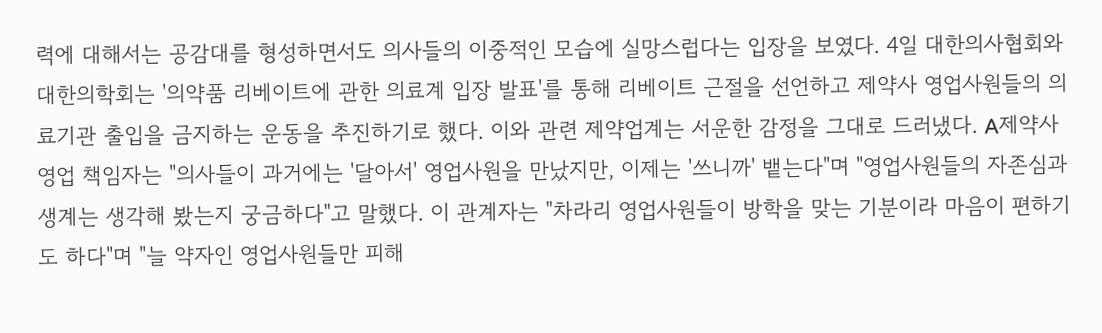력에 대해서는 공감대를 형성하면서도 의사들의 이중적인 모습에 실망스럽다는 입장을 보였다. 4일 대한의사협회와 대한의학회는 '의약품 리베이트에 관한 의료계 입장 발표'를 통해 리베이트 근절을 선언하고 제약사 영업사원들의 의료기관 출입을 금지하는 운동을 추진하기로 했다. 이와 관련 제약업계는 서운한 감정을 그대로 드러냈다. A제약사 영업 책임자는 "의사들이 과거에는 '달아서' 영업사원을 만났지만, 이제는 '쓰니까' 뱉는다"며 "영업사원들의 자존심과 생계는 생각해 봤는지 궁금하다"고 말했다. 이 관계자는 "차라리 영업사원들이 방학을 맞는 기분이라 마음이 편하기도 하다"며 "늘 약자인 영업사원들만 피해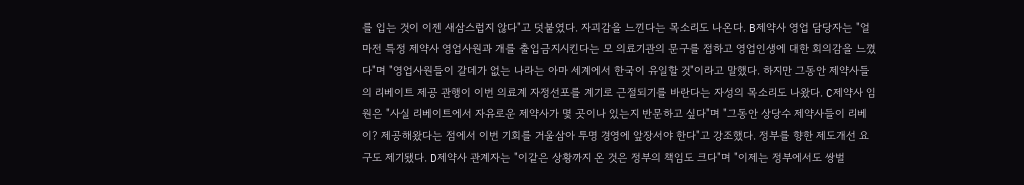를 입는 것이 이젠 새삼스럽지 않다"고 덧붙였다. 자괴감을 느낀다는 목소리도 나온다. B제약사 영업 담당자는 "얼마전 특정 제약사 영업사원과 개를 출입금지시킨다는 모 의료기관의 문구를 접하고 영업인생에 대한 회의감을 느꼈다"며 "영업사원들이 갈데가 없는 나라는 아마 세계에서 한국이 유일할 것"이라고 말했다. 하지만 그동안 제약사들의 리베이트 제공 관행이 이번 의료계 자정선포를 계기로 근절되기를 바란다는 자성의 목소리도 나왔다. C제약사 임원은 "사실 리베이트에서 자유로운 제약사가 몇 곳이나 있는지 반문하고 싶다"며 "그동안 상당수 제약사들이 리베이? 제공해왔다는 점에서 이번 기회를 거울삼아 투명 경영에 앞장서야 한다"고 강조했다. 정부를 향한 제도개선 요구도 제기됐다. D제약사 관계자는 "이같은 상황까지 온 것은 정부의 책임도 크다"며 "이제는 정부에서도 쌍벌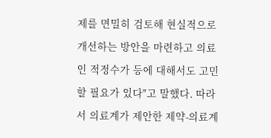제를 면밀히 검토해 현실적으로 개선하는 방안을 마련하고 의료인 적정수가 등에 대해서도 고민할 필요가 있다"고 말했다. 따라서 의료계가 제안한 제약-의료계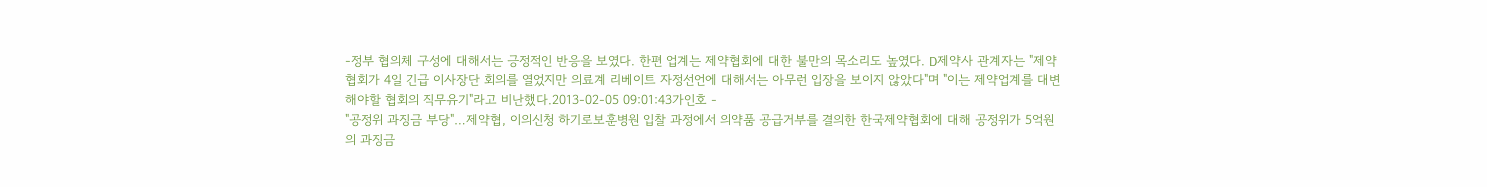-정부 협의체 구성에 대해서는 긍정적인 반응을 보였다. 한편 업계는 제약협회에 대한 불만의 목소리도 높였다. D제약사 관계자는 "제약협회가 4일 긴급 이사장단 회의를 열었지만 의료계 리베이트 자정선언에 대해서는 아무런 입장을 보이지 않았다"며 "이는 제약업계를 대변해야할 협회의 직무유기"라고 비난했다.2013-02-05 09:01:43가인호 -
"공정위 과징금 부당"…제약협, 이의신청 하기로보훈병원 입찰 과정에서 의약품 공급거부를 결의한 한국제약협회에 대해 공정위가 5억원의 과징금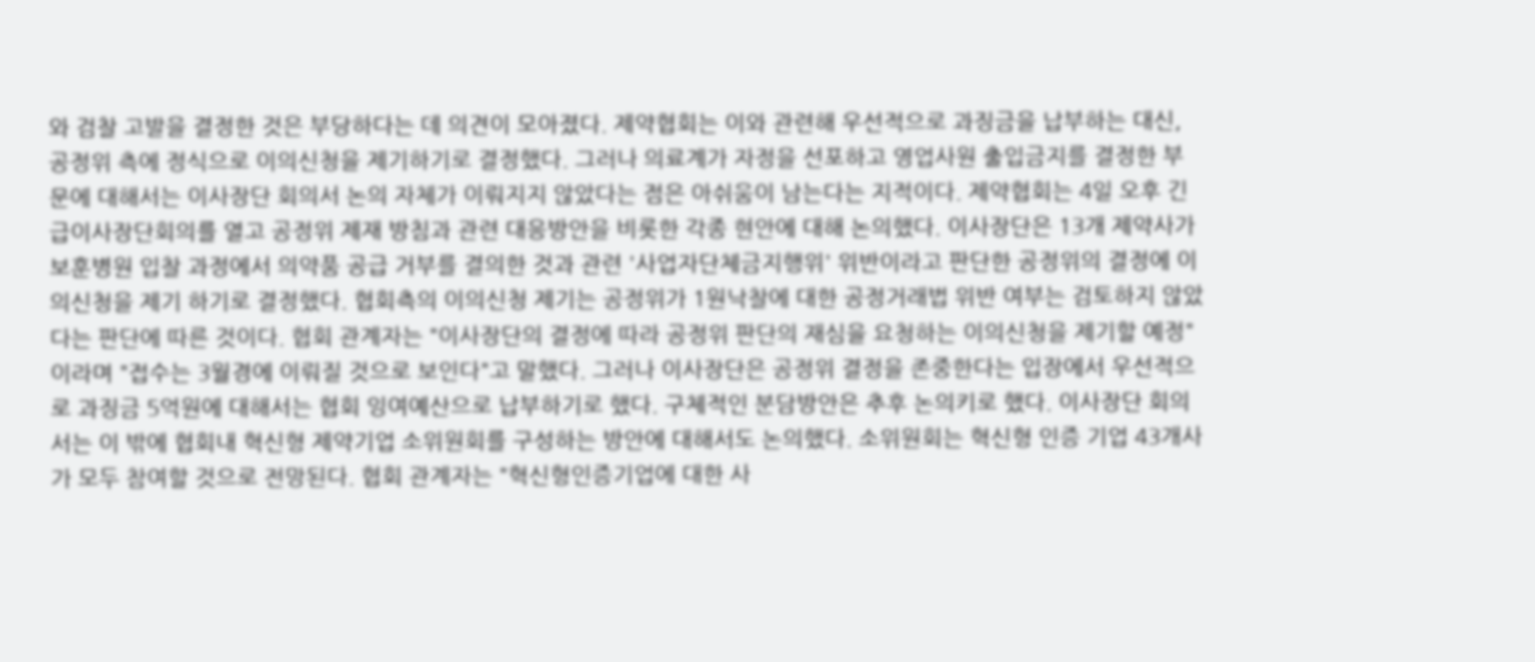와 검찰 고발을 결정한 것은 부당하다는 데 의견이 모아졌다. 제약협회는 이와 관련해 우선적으로 과징금을 납부하는 대신, 공정위 측에 정식으로 이의신청을 제기하기로 결정했다. 그러나 의료계가 자정을 선포하고 영업사원 출입금지를 결정한 부문에 대해서는 이사장단 회의서 논의 자체가 이뤄지지 않았다는 점은 아쉬움이 남는다는 지적이다. 제약협회는 4일 오후 긴급이사장단회의를 열고 공정위 제재 방침과 관련 대응방안을 비롯한 각종 현안에 대해 논의했다. 이사장단은 13개 제약사가 보훈병원 입찰 과정에서 의약품 공급 거부를 결의한 것과 관련 '사업자단체금지행위' 위반이라고 판단한 공정위의 결정에 이의신청을 제기 하기로 결정했다. 협회측의 이의신청 제기는 공정위가 1원낙찰에 대한 공정거래법 위반 여부는 검토하지 않았다는 판단에 따른 것이다. 협회 관계자는 "이사장단의 결정에 따라 공정위 판단의 재심을 요청하는 이의신청을 제기할 예정"이라며 "접수는 3월경에 이뤄질 것으로 보인다"고 말했다. 그러나 이사장단은 공정위 결정을 존중한다는 입장에서 우선적으로 과징금 5억원에 대해서는 협회 잉여예산으로 납부하기로 했다. 구체적인 분담방안은 추후 논의키로 했다. 이사장단 회의서는 이 밖에 협회내 혁신형 제약기업 소위원회를 구성하는 방안에 대해서도 논의했다. 소위원회는 혁신형 인증 기업 43개사가 모두 참여할 것으로 전망된다. 협회 관계자는 "혁신형인증기업에 대한 사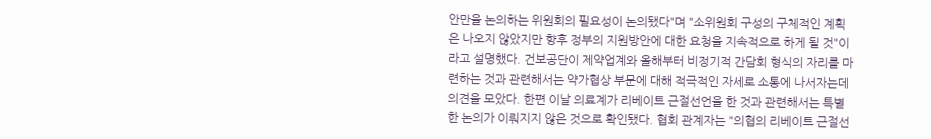안만을 논의하는 위원회의 필요성이 논의됐다"며 "소위원회 구성의 구체적인 계획은 나오지 않았지만 향후 정부의 지원방안에 대한 요청을 지속적으로 하게 될 것"이라고 설명했다. 건보공단이 제약업계와 올해부터 비정기적 간담회 형식의 자리를 마련하는 것과 관련해서는 약가협상 부문에 대해 적극적인 자세로 소통에 나서자는데 의견을 모았다. 한편 이날 의료계가 리베이트 근절선언을 한 것과 관련해서는 특별한 논의가 이뤄지지 않은 것으로 확인됐다. 협회 관계자는 "의협의 리베이트 근절선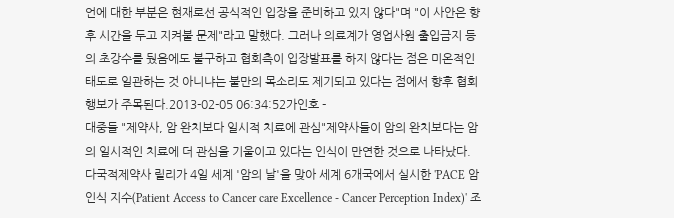언에 대한 부분은 현재로선 공식적인 입장을 준비하고 있지 않다"며 "이 사안은 향후 시간을 두고 지켜불 문제"라고 말했다. 그러나 의료계가 영업사원 출입금지 등의 초강수를 뒀음에도 불구하고 협회측이 입장발표를 하지 않다는 점은 미온적인 태도로 일관하는 것 아니냐는 불만의 목소리도 제기되고 있다는 점에서 향후 협회 행보가 주목된다.2013-02-05 06:34:52가인호 -
대중들 "제약사, 암 완치보다 일시적 치료에 관심"제약사들이 암의 완치보다는 암의 일시적인 치료에 더 관심을 기울이고 있다는 인식이 만연한 것으로 나타났다. 다국적제약사 릴리가 4일 세계 '암의 날'을 맞아 세계 6개국에서 실시한 'PACE 암 인식 지수(Patient Access to Cancer care Excellence - Cancer Perception Index)' 조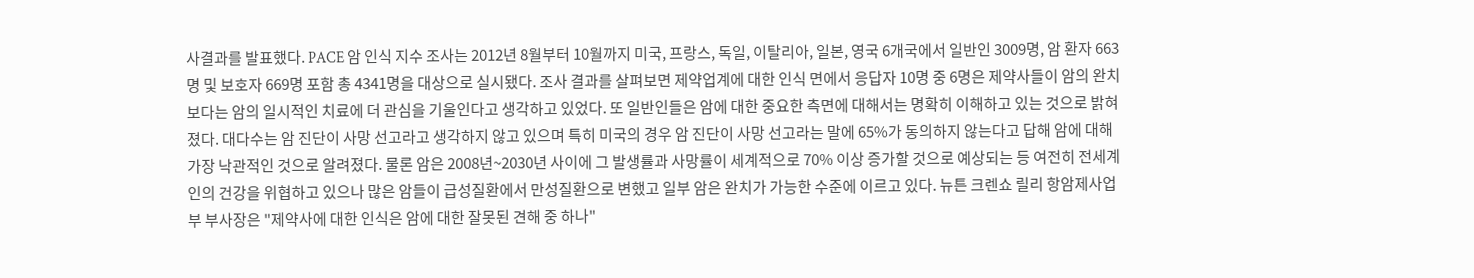사결과를 발표했다. PACE 암 인식 지수 조사는 2012년 8월부터 10월까지 미국, 프랑스, 독일, 이탈리아, 일본, 영국 6개국에서 일반인 3009명, 암 환자 663명 및 보호자 669명 포함 총 4341명을 대상으로 실시됐다. 조사 결과를 살펴보면 제약업계에 대한 인식 면에서 응답자 10명 중 6명은 제약사들이 암의 완치보다는 암의 일시적인 치료에 더 관심을 기울인다고 생각하고 있었다. 또 일반인들은 암에 대한 중요한 측면에 대해서는 명확히 이해하고 있는 것으로 밝혀졌다. 대다수는 암 진단이 사망 선고라고 생각하지 않고 있으며 특히 미국의 경우 암 진단이 사망 선고라는 말에 65%가 동의하지 않는다고 답해 암에 대해 가장 낙관적인 것으로 알려졌다. 물론 암은 2008년~2030년 사이에 그 발생률과 사망률이 세계적으로 70% 이상 증가할 것으로 예상되는 등 여전히 전세계인의 건강을 위협하고 있으나 많은 암들이 급성질환에서 만성질환으로 변했고 일부 암은 완치가 가능한 수준에 이르고 있다. 뉴튼 크렌쇼 릴리 항암제사업부 부사장은 "제약사에 대한 인식은 암에 대한 잘못된 견해 중 하나"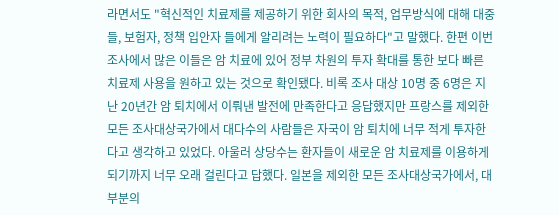라면서도 "혁신적인 치료제를 제공하기 위한 회사의 목적, 업무방식에 대해 대중들, 보험자, 정책 입안자 들에게 알리려는 노력이 필요하다"고 말했다. 한편 이번 조사에서 많은 이들은 암 치료에 있어 정부 차원의 투자 확대를 통한 보다 빠른 치료제 사용을 원하고 있는 것으로 확인됐다. 비록 조사 대상 10명 중 6명은 지난 20년간 암 퇴치에서 이뤄낸 발전에 만족한다고 응답했지만 프랑스를 제외한 모든 조사대상국가에서 대다수의 사람들은 자국이 암 퇴치에 너무 적게 투자한다고 생각하고 있었다. 아울러 상당수는 환자들이 새로운 암 치료제를 이용하게 되기까지 너무 오래 걸린다고 답했다. 일본을 제외한 모든 조사대상국가에서, 대부분의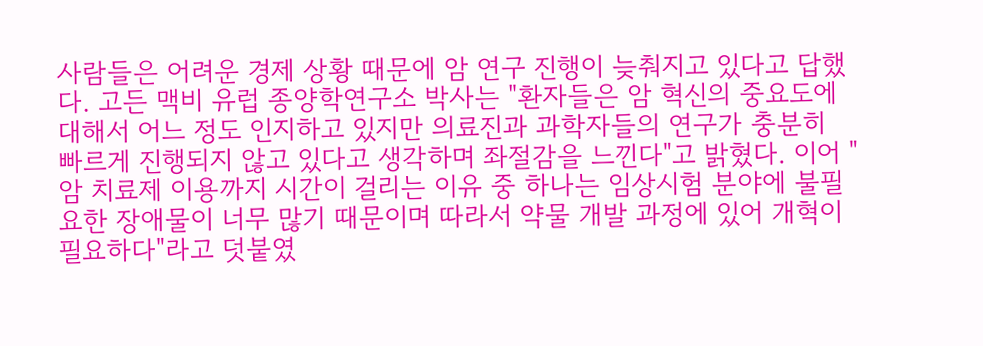사람들은 어려운 경제 상황 때문에 암 연구 진행이 늦춰지고 있다고 답했다. 고든 맥비 유럽 종양학연구소 박사는 "환자들은 암 혁신의 중요도에 대해서 어느 정도 인지하고 있지만 의료진과 과학자들의 연구가 충분히 빠르게 진행되지 않고 있다고 생각하며 좌절감을 느낀다"고 밝혔다. 이어 "암 치료제 이용까지 시간이 걸리는 이유 중 하나는 임상시험 분야에 불필요한 장애물이 너무 많기 때문이며 따라서 약물 개발 과정에 있어 개혁이 필요하다"라고 덧붙였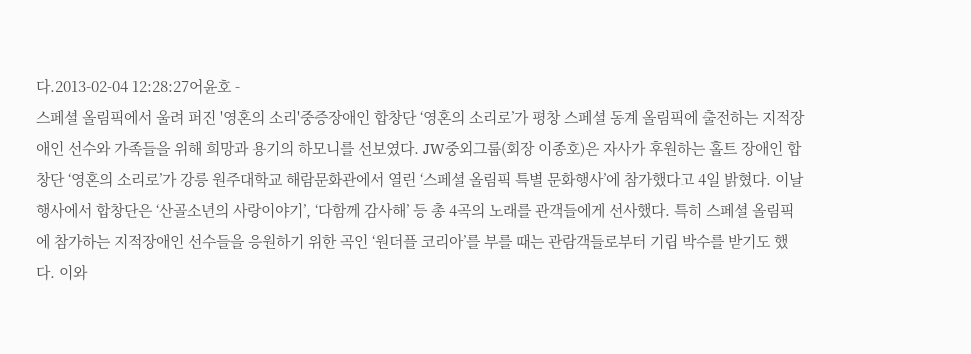다.2013-02-04 12:28:27어윤호 -
스페셜 올림픽에서 울려 퍼진 '영혼의 소리'중증장애인 합창단 ‘영혼의 소리로’가 평창 스페셜 동계 올림픽에 출전하는 지적장애인 선수와 가족들을 위해 희망과 용기의 하모니를 선보였다. JW중외그룹(회장 이종호)은 자사가 후원하는 홀트 장애인 합창단 ‘영혼의 소리로’가 강릉 원주대학교 해람문화관에서 열린 ‘스페셜 올림픽 특별 문화행사’에 참가했다고 4일 밝혔다. 이날 행사에서 합창단은 ‘산골소년의 사랑이야기’, ‘다함께 감사해’ 등 총 4곡의 노래를 관객들에게 선사했다. 특히 스페셜 올림픽에 참가하는 지적장애인 선수들을 응원하기 위한 곡인 ‘원더플 코리아’를 부를 때는 관람객들로부터 기립 박수를 받기도 했다. 이와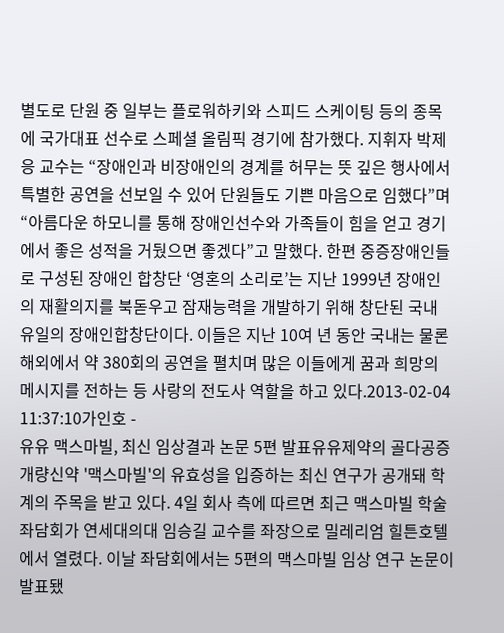별도로 단원 중 일부는 플로워하키와 스피드 스케이팅 등의 종목에 국가대표 선수로 스페셜 올림픽 경기에 참가했다. 지휘자 박제응 교수는 “장애인과 비장애인의 경계를 허무는 뜻 깊은 행사에서 특별한 공연을 선보일 수 있어 단원들도 기쁜 마음으로 임했다”며 “아름다운 하모니를 통해 장애인선수와 가족들이 힘을 얻고 경기에서 좋은 성적을 거뒀으면 좋겠다”고 말했다. 한편 중증장애인들로 구성된 장애인 합창단 ‘영혼의 소리로’는 지난 1999년 장애인의 재활의지를 북돋우고 잠재능력을 개발하기 위해 창단된 국내 유일의 장애인합창단이다. 이들은 지난 10여 년 동안 국내는 물론 해외에서 약 380회의 공연을 펼치며 많은 이들에게 꿈과 희망의 메시지를 전하는 등 사랑의 전도사 역할을 하고 있다.2013-02-04 11:37:10가인호 -
유유 맥스마빌, 최신 임상결과 논문 5편 발표유유제약의 골다공증 개량신약 '맥스마빌'의 유효성을 입증하는 최신 연구가 공개돼 학계의 주목을 받고 있다. 4일 회사 측에 따르면 최근 맥스마빌 학술좌담회가 연세대의대 임승길 교수를 좌장으로 밀레리엄 힐튼호텔에서 열렸다. 이날 좌담회에서는 5편의 맥스마빌 임상 연구 논문이 발표됐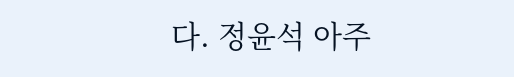다. 정윤석 아주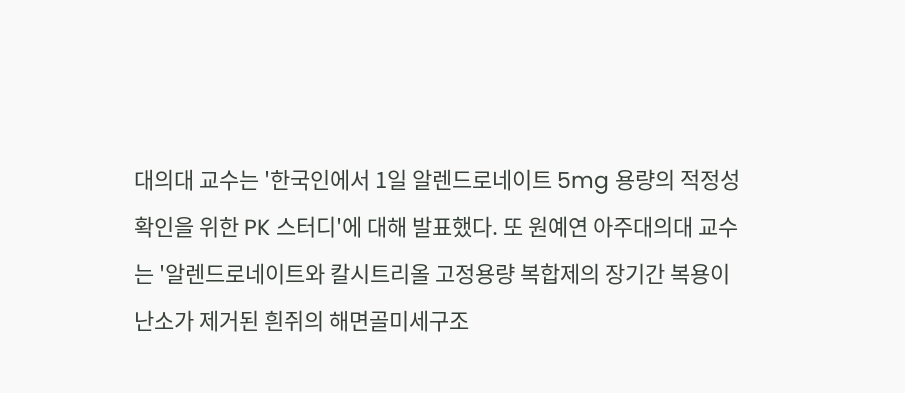대의대 교수는 '한국인에서 1일 알렌드로네이트 5mg 용량의 적정성 확인을 위한 PK 스터디'에 대해 발표했다. 또 원예연 아주대의대 교수는 '알렌드로네이트와 칼시트리올 고정용량 복합제의 장기간 복용이 난소가 제거된 흰쥐의 해면골미세구조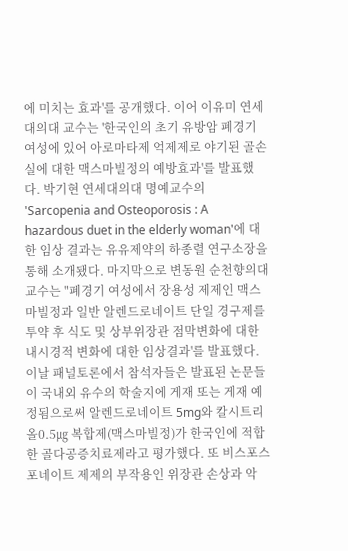에 미치는 효과'를 공개했다. 이어 이유미 연세대의대 교수는 '한국인의 초기 유방암 폐경기 여성에 있어 아로마타제 억제제로 야기된 골손실에 대한 맥스마빌정의 예방효과'를 발표했다. 박기현 연세대의대 명예교수의 'Sarcopenia and Osteoporosis : A hazardous duet in the elderly woman'에 대한 임상 결과는 유유제약의 하종렬 연구소장을 통해 소개됐다. 마지막으로 변동원 순천향의대 교수는 "폐경기 여성에서 장용성 제제인 맥스마빌정과 일반 알렌드로네이트 단일 경구제를 투약 후 식도 및 상부위장관 점막변화에 대한 내시경적 변화에 대한 임상결과'를 발표했다. 이날 패널토론에서 참석자들은 발표된 논문들이 국내외 유수의 학술지에 게재 또는 게재 예정됨으로써 알렌드로네이트 5mg와 칼시트리올0.5㎍ 복합제(맥스마빌정)가 한국인에 적합한 골다공증치료제라고 평가했다. 또 비스포스포네이트 제제의 부작용인 위장관 손상과 악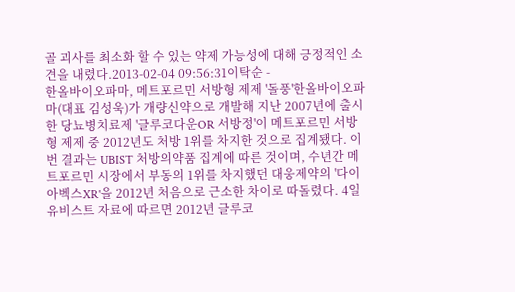골 괴사를 최소화 할 수 있는 약제 가능성에 대해 긍정적인 소견을 내렸다.2013-02-04 09:56:31이탁순 -
한올바이오파마, 메트포르민 서방형 제제 '돌풍'한올바이오파마(대표 김성욱)가 개량신약으로 개발해 지난 2007년에 출시한 당뇨병치료제 '글루코다운OR 서방정'이 메트포르민 서방형 제제 중 2012년도 처방 1위를 차지한 것으로 집계됐다. 이번 결과는 UBIST 처방의약품 집계에 따른 것이며, 수년간 메트포르민 시장에서 부동의 1위를 차지했던 대웅제약의 '다이아벡스XR'을 2012년 처음으로 근소한 차이로 따돌렸다. 4일 유비스트 자료에 따르면 2012년 글루코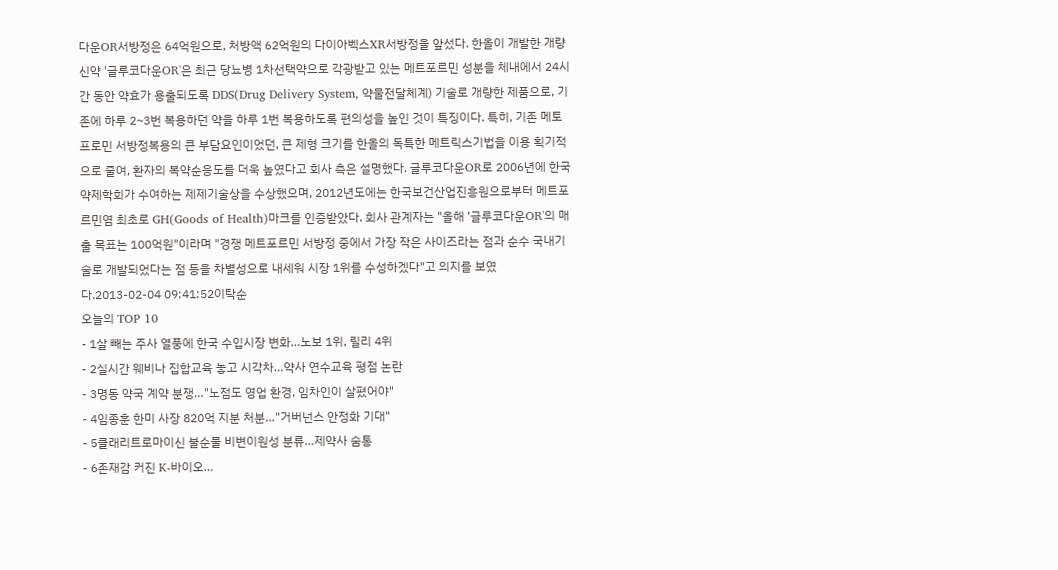다운OR서방정은 64억원으로, 처방액 62억원의 다이아벡스XR서방정을 앞섰다. 한올이 개발한 개량신약 '글루코다운OR'은 최근 당뇨병 1차선택약으로 각광받고 있는 메트포르민 성분을 체내에서 24시간 동안 약효가 용출되도록 DDS(Drug Delivery System, 약물전달체계) 기술로 개량한 제품으로, 기존에 하루 2~3번 복용하던 약을 하루 1번 복용하도록 편의성을 높인 것이 특징이다. 특히, 기존 메토프로민 서방정복용의 큰 부담요인이었던, 큰 제형 크기를 한올의 독특한 메트릭스기법을 이용 획기적으로 줄여, 환자의 복약순응도를 더욱 높였다고 회사 측은 설명했다. 글루코다운OR로 2006년에 한국약제학회가 수여하는 제제기술상을 수상했으며, 2012년도에는 한국보건산업진흥원으로부터 메트포르민염 최초로 GH(Goods of Health)마크를 인증받았다. 회사 관계자는 "올해 '글루코다운OR'의 매출 목표는 100억원"이라며 "경쟁 메트포르민 서방정 중에서 가장 작은 사이즈라는 점과 순수 국내기술로 개발되었다는 점 등을 차별성으로 내세워 시장 1위를 수성하겠다"고 의지를 보였다.2013-02-04 09:41:52이탁순
오늘의 TOP 10
- 1살 빼는 주사 열풍에 한국 수입시장 변화…노보 1위, 릴리 4위
- 2실시간 웨비나 집합교육 놓고 시각차…약사 연수교육 평점 논란
- 3명동 약국 계약 분쟁…"노점도 영업 환경, 임차인이 살폈어야"
- 4임종훈 한미 사장 820억 지분 처분…"거버넌스 안정화 기대"
- 5클래리트로마이신 불순물 비변이원성 분류…제약사 숨통
- 6존재감 커진 K-바이오…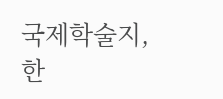국제학술지, 한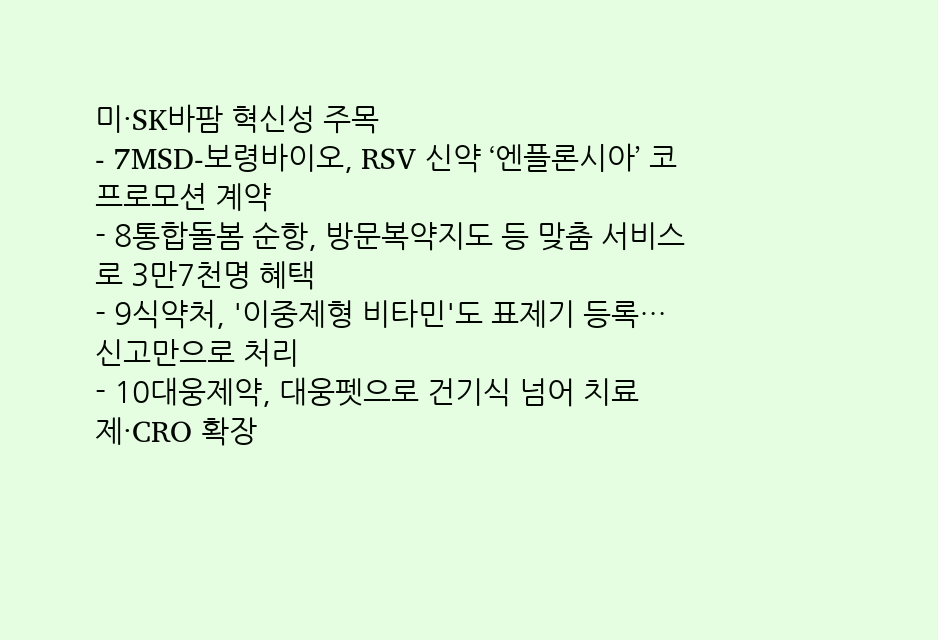미·SK바팜 혁신성 주목
- 7MSD-보령바이오, RSV 신약 ‘엔플론시아’ 코프로모션 계약
- 8통합돌봄 순항, 방문복약지도 등 맞춤 서비스로 3만7천명 혜택
- 9식약처, '이중제형 비타민'도 표제기 등록…신고만으로 처리
- 10대웅제약, 대웅펫으로 건기식 넘어 치료제·CRO 확장